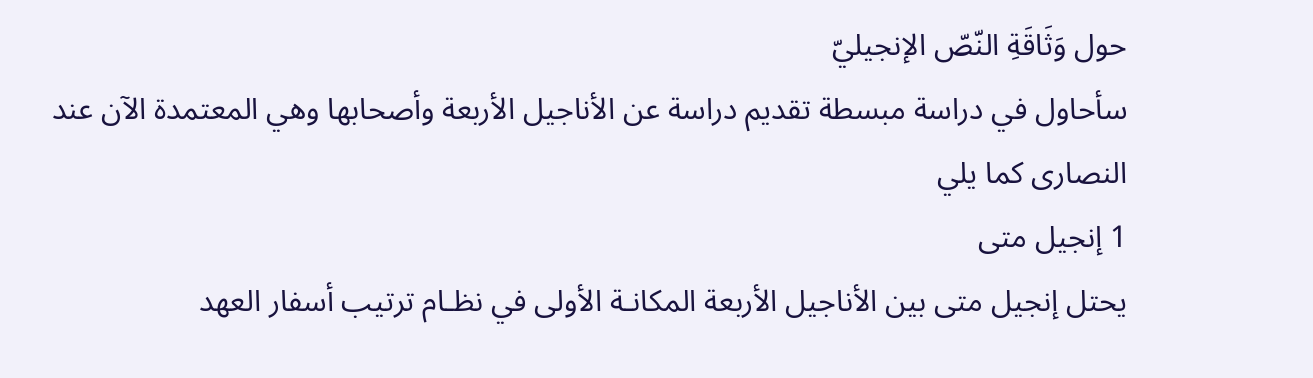حول وَثَاقَةِ النّصّ الإنجيليّ
سأحاول في دراسة مبسطة تقديم دراسة عن الأناجيل الأربعة وأصحابها وهي المعتمدة الآن عند النصارى كما يلي
1 إنجيل متى
يحتل إنجيل متى بين الأناجيل الأربعة المكانـة الأولى في نظـام ترتيب أسفار العهد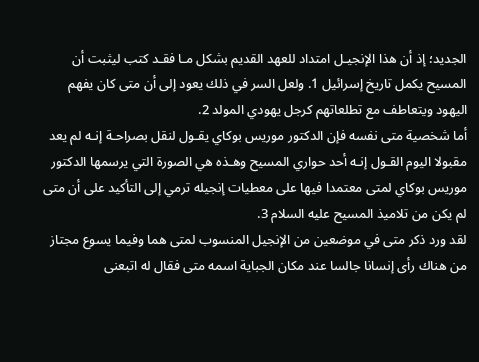الجديد؛ إذ أن هذا الإنجيـل امتداد للعهد القديم بشكل مـا فقـد كتب ليثبت أن المسيح يكمل تاريخ إسرائيل 1. ولعل السر في ذلك يعود إلى أن متى كان يفهم اليهود ويتعاطف مع تطلعاتهم كرجل يهودي المولد 2.
أما شخصية متى نفسه فإن الدكتور موريس بوكاي يقـول لنقل بصراحـة إنـه لم يعد مقبولا اليوم القـول إنـه أحد حواري المسيح وهـذه هي الصورة التي يرسمها الدكتور موريس بوكاي لمتى معتمدا فيها على معطيات إنجيله ترمي إلى التأكيد على أن متى لم يكن من تلاميذ المسيح عليه السلام 3.
لقد ورد ذكر متى في موضعين من الإنجيل المنسوب لمتى هما وفيما يسوع مجتاز من هناك رأى إنسانا جالسا عند مكان الجباية اسمه متى فقال له اتبعنى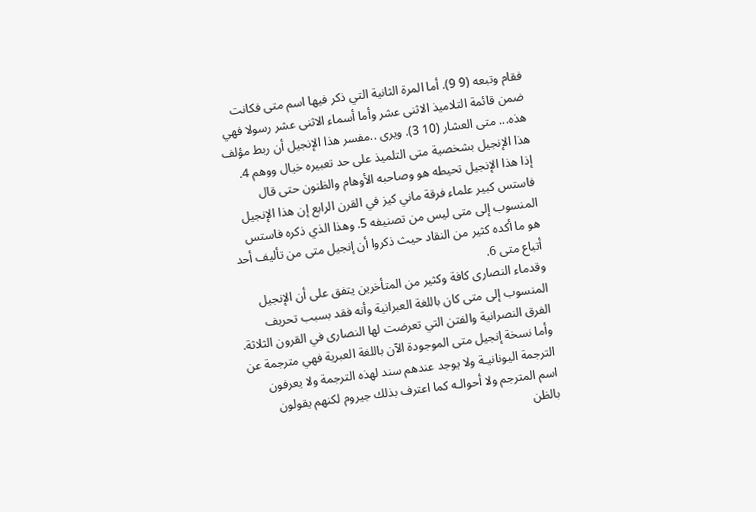فقام وتبعه (9 9). أما المرة الثانية التي ذكر فيها اسم متى فكانت ضمن قائمة التلاميذ الاثنى عشر وأما أسماء الاثنى عشر رسولا فهي هذه... متى العشار (10 3). ويرى ..مفسر هذا الإنجيل أن ربط مؤلف هذا الإنجيل بشخصية متى التلميذ على حد تعبيره خيال ووهم 4.
إذا هذا الإنجيل تحيطه هو وصاحبه الأوهام والظنون حتى قال فاستس كبير علماء فرقة ماني كيز في القرن الرابع إن هذا الإنجيل المنسوب إلى متى ليس من تصنيفه 5. وهذا الذي ذكره فاستس هو ما أكده كثير من النقاد حيث ذكروا أن إنجيل متى من تأليف أحد أتباع متى 6.
وقدماء النصارى كافة وكثير من المتأخرين يتفق على أن الإنجيل المنسوب إلى متى كان باللغة العبرانية وأنه فقد بسبب تحريف الفرق النصرانية والفتن التي تعرضت لها النصارى في القرون الثلاثة. وأما نسخة إنجيل متى الموجودة الآن باللغة العبرية فهي مترجمة عن الترجمة اليونانيـة ولا يوجد عندهم سند لهذه الترجمة ولا يعرفون اسم المترجم ولا أحوالـه كما اعترف بذلك جيروم لكنهم يقولون بالظن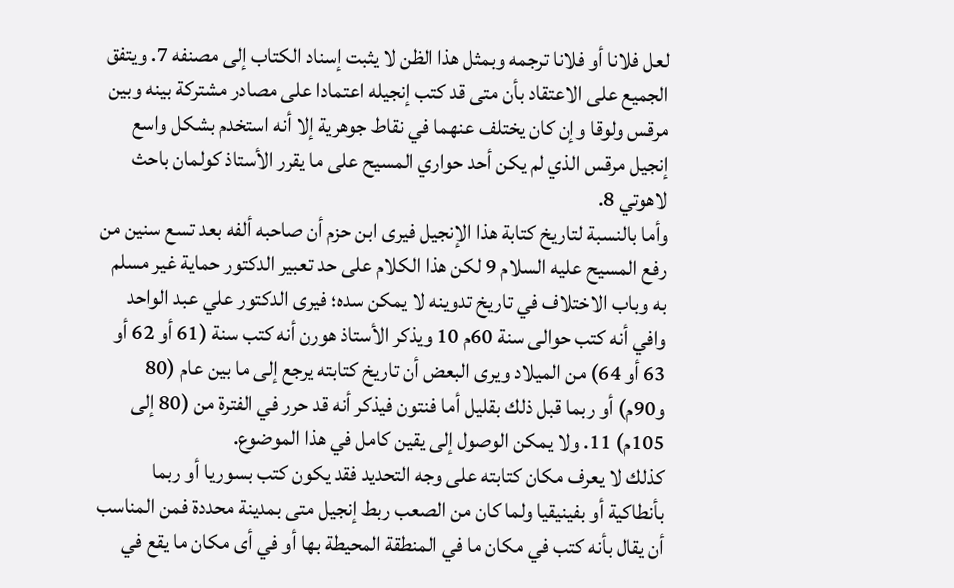لعل فلانا أو فلانا ترجمه وبمثل هذا الظن لا يثبت إسناد الكتاب إلى مصنفه 7. ويتفق الجميع على الاعتقاد بأن متى قد كتب إنجيله اعتمادا على مصادر مشتركة بينه وبين مرقس ولوقا وإن كان يختلف عنهما في نقاط جوهرية إلا أنه استخدم بشكل واسع إنجيل مرقس الذي لم يكن أحد حواري المسيح على ما يقرر الأستاذ كولمان باحث لاهوتي 8.
وأما بالنسبة لتاريخ كتابة هذا الإنجيل فيرى ابن حزم أن صاحبه ألفه بعد تسع سنين من رفع المسيح عليه السلام 9 لكن هذا الكلام على حد تعبير الدكتور حماية غير مسلم به وباب الاختلاف في تاريخ تدوينه لا يمكن سده؛ فيرى الدكتور علي عبد الواحد وافي أنه كتب حوالى سنة 60م 10 ويذكر الأستاذ هورن أنه كتب سنة (61 أو 62 أو 63 أو 64) من الميلاد ويرى البعض أن تاريخ كتابته يرجع إلى ما بين عام (80 و90م) أو ربما قبل ذلك بقليل أما فنتون فيذكر أنه قد حرر في الفترة من (80 إلى 105م) 11. ولا يمكن الوصول إلى يقين كامل في هذا الموضوع.
كذلك لا يعرف مكان كتابته على وجه التحديد فقد يكون كتب بسوريا أو ربما بأنطاكية أو بفينيقيا ولما كان من الصعب ربط إنجيل متى بمدينة محددة فمن المناسب أن يقال بأنه كتب في مكان ما في المنطقة المحيطة بها أو في أى مكان ما يقع في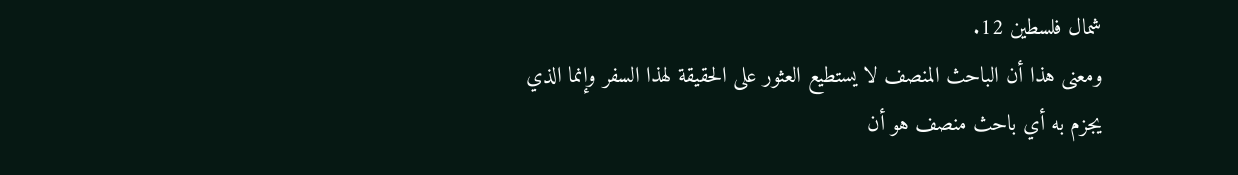شمال فلسطين 12.
ومعنى هذا أن الباحث المنصف لا يستطيع العثور على الحقيقة لهذا السفر وإنما الذي يجزم به أي باحث منصف هو أن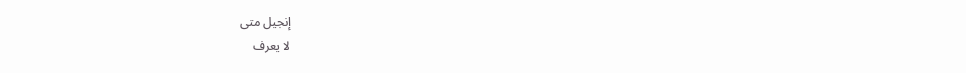إنجيل متى
لا يعرف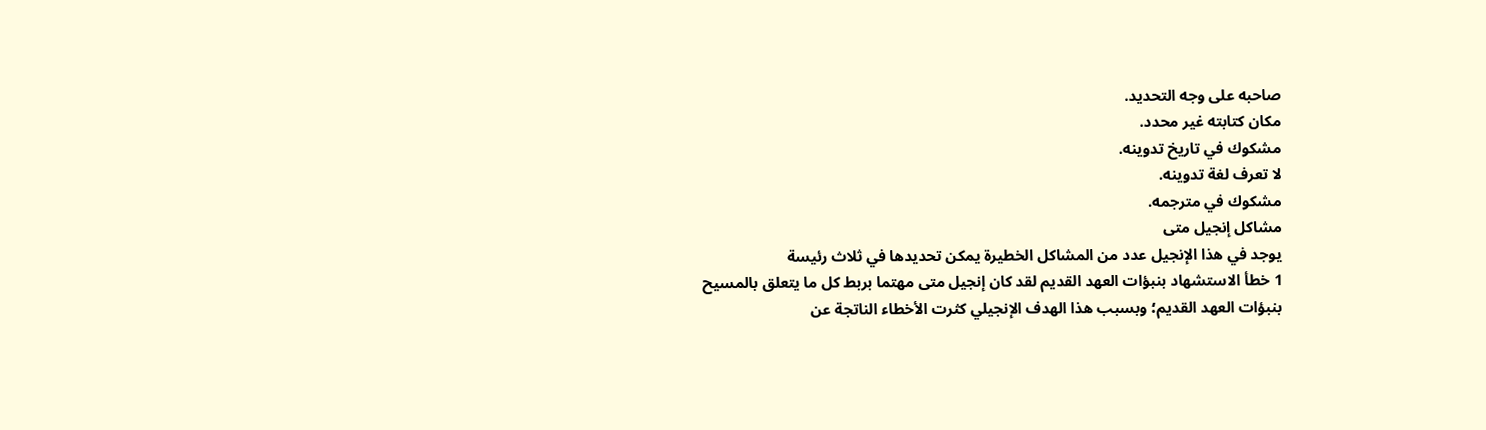صاحبه على وجه التحديد.
مكان كتابته غير محدد.
مشكوك في تاريخ تدوينه.
لا تعرف لغة تدوينه.
مشكوك في مترجمه.
مشاكل إنجيل متى
يوجد في هذا الإنجيل عدد من المشاكل الخطيرة يمكن تحديدها في ثلاث رئيسة
1 خطأ الاستشهاد بنبؤات العهد القديم لقد كان إنجيل متى مهتما بربط كل ما يتعلق بالمسيح بنبؤات العهد القديم؛ وبسبب هذا الهدف الإنجيلي كثرت الأخطاء الناتجة عن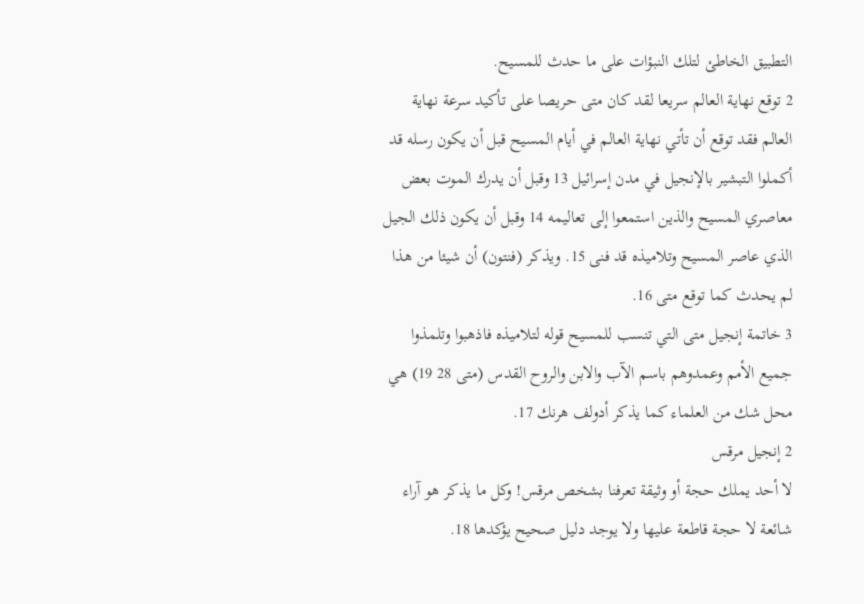التطبيق الخاطئ لتلك النبؤات على ما حدث للمسيح.
2 توقع نهاية العالم سريعا لقد كان متى حريصا على تأكيد سرعة نهاية العالم فقد توقع أن تأتي نهاية العالم في أيام المسيح قبل أن يكون رسله قد أكملوا التبشير بالإنجيل في مدن إسرائيل 13 وقبل أن يدرك الموت بعض معاصري المسيح والذين استمعوا إلى تعاليمه 14 وقبل أن يكون ذلك الجيل الذي عاصر المسيح وتلاميذه قد فنى 15. ويذكر (فنتون) أن شيئا من هذا لم يحدث كما توقع متى 16.
3 خاتمة إنجيل متى التي تنسب للمسيح قوله لتلاميذه فاذهبوا وتلمذوا جميع الأمم وعمدوهم باسم الآب والابن والروح القدس (متى 28 19) هي محل شك من العلماء كما يذكر أدولف هرنك 17.
2 إنجيل مرقس
لا أحد يملك حجة أو وثيقة تعرفنا بشخص مرقس! وكل ما يذكر هو آراء شائعة لا حجة قاطعة عليها ولا يوجد دليل صحيح يؤكدها 18.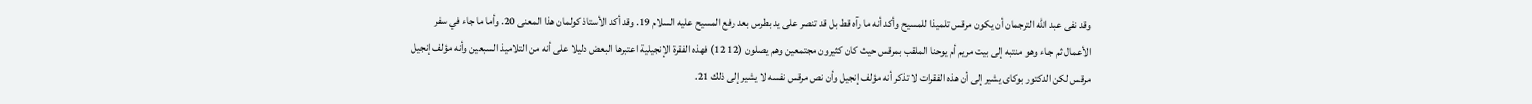وقد نفى عبد الله الترجمان أن يكون مرقس تلميذا للمسيح وأكد أنه ما رآه قط بل قد تنصر على يد بطرس بعد رفع المسيح عليه السلام 19. وقد أكد الأستاذ كولمان هذا المعنى 20. وأما ما جاء في سفر الأعمال ثم جـاء وهو منتبه إلى بيت مريم أم يوحنا الملقب بمرقس حيث كان كثيرون مجتمعين وهم يصلون (12 12) فهذه الفقرة الإنجيلية اعتبرها البعض دليلا على أنه من التلاميذ السبعين وأنه مؤلف إنجيل مرقس لكن الدكتور بوكاى يشير إلى أن هذه الفقرات لا تذكر أنه مؤلف إنجيل وأن نص مرقس نفسه لا يشير إلى ذلك 21.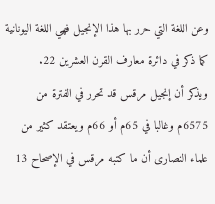وعن اللغة التي حرر بها هذا الإنجيل فهي اللغة اليونانية كما ذكر في دائرة معارف القرن العشرين 22.
ويذكر أن إنجيل مرقس قد تحرر في الفترة من 6575م وغالبا في 65م أو 66م ويعتقد كثير من علماء النصارى أن ما كتبه مرقس في الإصحاح 13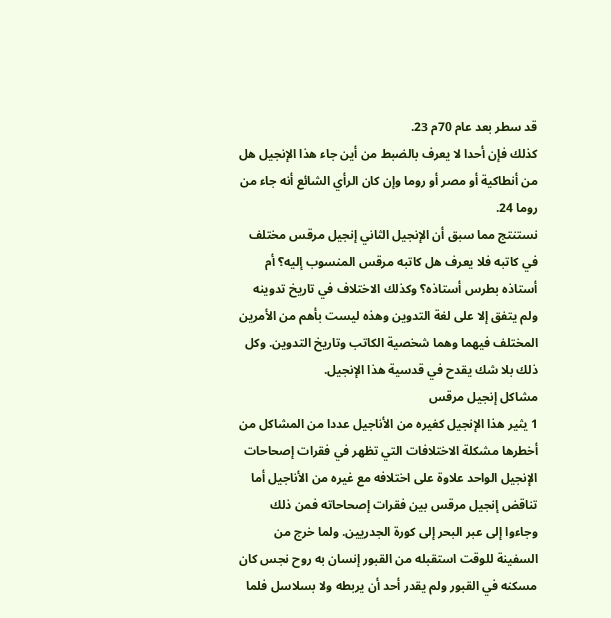قد سطر بعد عام 70م 23.
كذلك فإن أحدا لا يعرف بالضبط من أين جاء هذا الإنجيل هل من أنطاكية أو مصر أو روما وإن كان الرأي الشائع أنه جاء من روما 24.
نستنتج مما سبق أن الإنجيل الثاني إنجيل مرقس مختلف في كاتبه فلا يعرف هل كاتبه مرقس المنسوب إليه؟ أم أستاذه بطرس أستاذه؟ وكذلك الاختلاف في تاريخ تدوينه ولم يتفق إلا على لغة التدوين وهذه ليست بأهم من الأمرين المختلف فيهما وهما شخصية الكاتب وتاريخ التدوين. وكل ذلك بلا شك يقدح في قدسية هذا الإنجيل.
مشاكل إنجيل مرقس
1 يثير هذا الإنجيل كغيره من الأناجيل عددا من المشاكل من أخطرها مشكلة الاختلافات التي تظهر في فقرات إصحاحات الإنجيل الواحد علاوة على اختلافه مع غيره من الأناجيل أما تناقض إنجيل مرقس بين فقرات إصحاحاته فمن ذلك وجاءوا إلى عبر البحر إلى كورة الجدريين. ولما خرج من السفينة للوقت استقبله من القبور إنسان به روح نجس كان مسكنه في القبور ولم يقدر أحد أن يربطه ولا بسلاسل فلما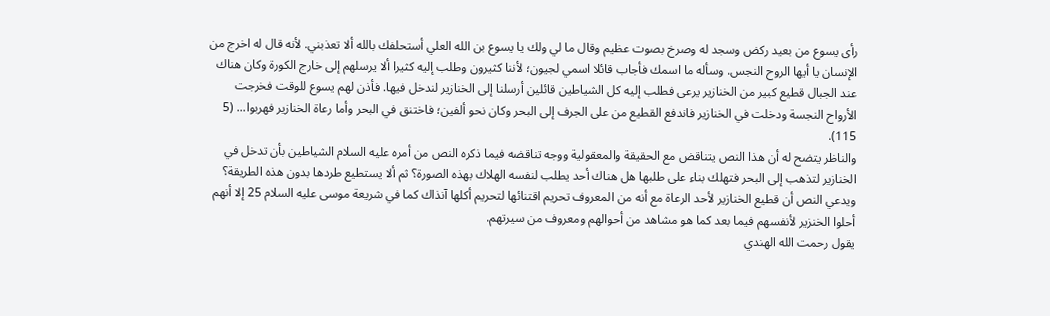رأى يسوع من بعيد ركض وسجد له وصرخ بصوت عظيم وقال ما لي ولك يا يسوع بن الله العلي أستحلفك بالله ألا تعذبني. لأنه قال له اخرج من الإنسان يا أيها الروح النجس. وسأله ما اسمك فأجاب قائلا اسمي لجيون؛ لأننا كثيرون وطلب إليه كثيرا ألا يرسلهم إلى خارج الكورة وكان هناك عند الجبال قطيع كبير من الخنازير يرعى فطلب إليه كل الشياطين قائلين أرسلنا إلى الخنازير لندخل فيها. فأذن لهم يسوع للوقت فخرجت الأرواح النجسة ودخلت في الخنازير فاندفع القطيع من على الجرف إلى البحر وكان نحو ألفين؛ فاختنق في البحر وأما رعاة الخنازير فهربوا... (5 115).
والناظر يتضح له أن هذا النص يتناقض مع الحقيقة والمعقولية ووجه تناقضه فيما ذكره النص من أمره عليه السلام الشياطين بأن تدخل في الخنازير لتذهب إلى البحر فتهلك بناء على طلبها هل هناك أحد يطلب لنفسه الهلاك بهذه الصورة؟ ثم ألا يستطيع طردها بدون هذه الطريقة؟ ويدعي النص أن قطيع الخنازير لأحد الرعاة مع أنه من المعروف تحريم اقتنائها لتحريم أكلها آنذاك كما في شريعة موسى عليه السلام 25 إلا أنهم أحلوا الخنزير لأنفسهم فيما بعد كما هو مشاهد من أحوالهم ومعروف من سيرتهم.
يقول رحمت الله الهندي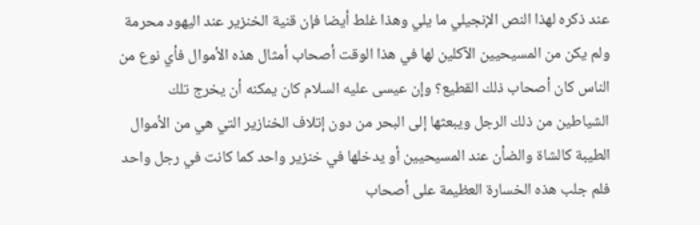عند ذكره لهذا النص الإنجيلي ما يلي وهذا غلط أيضا فإن قنية الخنزير عند اليهود محرمة ولم يكن من المسيحيين الآكلين لها في هذا الوقت أصحاب أمثال هذه الأموال فأي نوع من الناس كان أصحاب ذلك القطيع؟ وإن عيسى عليه السلام كان يمكنه أن يخرج تلك الشياطين من ذلك الرجل ويبعثها إلى البحر من دون إتلاف الخنازير التي هي من الأموال الطيبة كالشاة والضأن عند المسيحيين أو يدخلها في خنزير واحد كما كانت في رجل واحد فلم جلب هذه الخسارة العظيمة على أصحاب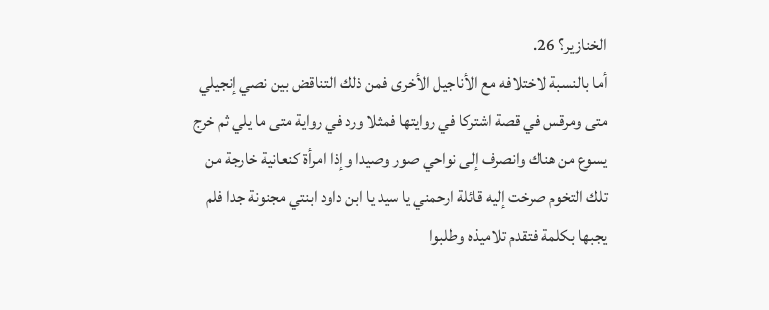الخنازير؟ 26.
أما بالنسبة لاختلافه مع الأناجيل الأخرى فمن ذلك التناقض بين نصي إنجيلي متى ومرقس في قصة اشتركا في روايتها فمثلا ورد في رواية متى ما يلي ثم خرج يسوع من هناك وانصرف إلى نواحي صور وصيدا وإذا امرأة كنعانية خارجة من تلك التخوم صرخت إليه قائلة ارحمني يا سيد يا ابن داود ابنتي مجنونة جدا فلم يجبها بكلمة فتقدم تلاميذه وطلبوا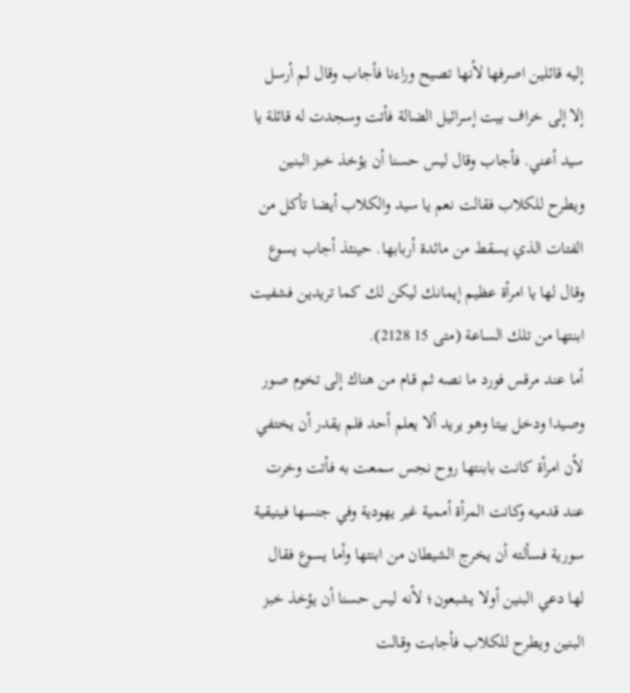إليه قائلين اصرفها لأنها تصيح وراءنا فأجاب وقال لم أرسل إلا إلى خراف بيت إسرائيل الضالة فأتت وسجدت له قائلة يا سيد أعني. فأجاب وقال ليس حسنا أن يؤخذ خبز البنين ويطرح للكلاب فقالت نعم يا سيد والكلاب أيضا تأكل من الفتات الذي يسقط من مائدة أربابها. حينئذ أجاب يسوع وقال لها يا امرأة عظيم إيمانك ليكن لك كما تريدين فشفيت ابنتها من تلك الساعة (متى 15 2128).
أما عند مرقس فورد ما نصه ثم قـام من هناك إلى تخوم صور وصيدا ودخل بيتا وهو يريد ألا يعلم أحد فلم يقدر أن يختفي لأن امرأة كانت بابنتها روح نجس سمعت به فأتت وخرت عند قدميه وكانت المرأة أممية غير يهودية وفي جنسها فينيقية سورية فسألته أن يخرج الشيطان من ابنتها وأما يسوع فقال لها دعي البنين أولا يشبعون؛ لأنه ليس حسنا أن يؤخذ خبز البنين ويطرح للكلاب فأجابت وقـالت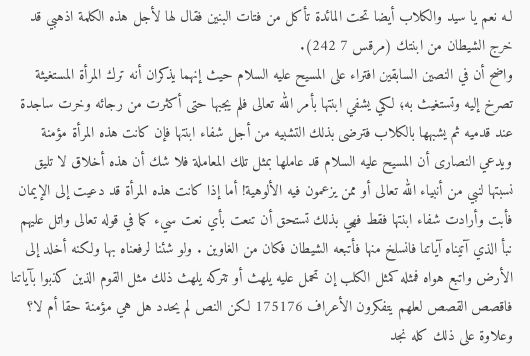لـه نعم يا سيد والكلاب أيضا تحت المائدة تأكل من فتات البنين فقال لها لأجل هذه الكلمة اذهبي قد خرج الشيطان من ابنتك (مرقس 7 242).
واضح أن في النصين السابقين افتراء على المسيح عليه السلام حيث إنهما يذكران أنه ترك المرأة المستغيثة تصرخ إليه وتستغيث به؛ لكي يشفي ابنتها بأمر الله تعالى فلم يجبها حتى أكثرت من رجائه وخرت ساجدة عند قدميه ثم يشبهها بالكلاب فترضى بذلك التشبيه من أجل شفاء ابنتها فإن كانت هذه المرأة مؤمنة ويدعي النصارى أن المسيح عليه السلام قد عاملها بمثل تلك المعاملة فلا شك أن هذه أخلاق لا تليق نسبتها لنبي من أنبياء الله تعالى أو ممن يزعمون فيه الألوهية! أما إذا كانت هذه المرأة قد دعيت إلى الإيمان فأبت وأرادت شفاء ابنتها فقط فهي بذلك تستحق أن تنعت بأي نعت سيء كما في قوله تعالى واتل عليهم نبأ الذي آتيناه آياتنا فانسلخ منها فأتبعه الشيطان فكان من الغاوين . ولو شئنا لرفعناه بها ولـكنه أخلد إلى الأرض واتبع هواه فمثله كمثل الكلب إن تحمل عليه يلهث أو تتركه يلهث ذلك مثل القوم الذين كذبوا بآياتنا فاقصص القصص لعلهم يتفكرون الأعراف 175176 لكن النص لم يحدد هل هي مؤمنة حقا أم لا؟ وعلاوة على ذلك كله نجد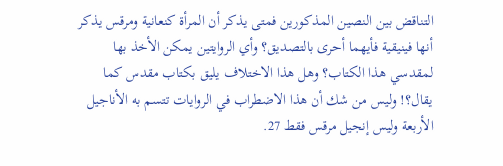التناقض بين النصين المذكورين فمتى يذكر أن المرأة كنعانية ومرقس يذكر أنها فينيقية فأيهما أحرى بالتصديق؟ وأي الروايتين يمكن الأخذ بها لمقدسي هذا الكتاب؟ وهل هذا الاختلاف يليق بكتاب مقدس كما يقال؟! وليس من شك أن هذا الاضطراب في الروايات تتسم به الأناجيل الأربعة وليس إنجيل مرقس فقط 27.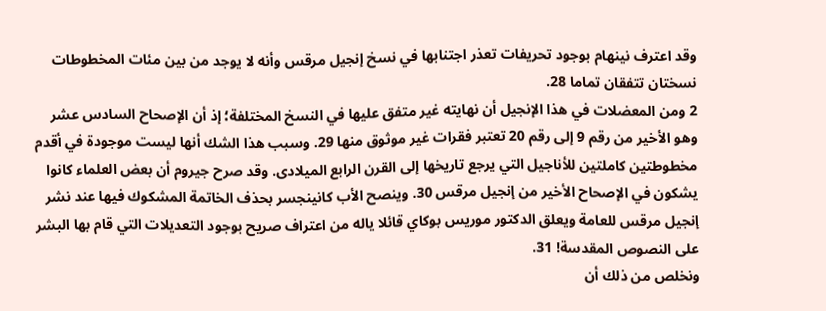وقد اعترف نينهام بوجود تحريفات تعذر اجتنابها في نسخ إنجيل مرقس وأنه لا يوجد من بين مئات المخطوطات نسختان تتفقان تماما 28.
2 ومن المعضلات في هذا الإنجيل أن نهايته غير متفق عليها في النسخ المختلفة؛ إذ أن الإصحاح السادس عشر وهو الأخير من رقم 9 إلى رقم 20 تعتبر فقرات غير موثوق منها 29. وسبب هذا الشك أنها ليست موجودة في أقدم مخطوطتين كاملتين للأناجيل التي يرجع تاريخها إلى القرن الرابع الميلادى. وقد صرح جيروم أن بعض العلماء كانوا يشكون في الإصحاح الأخير من إنجيل مرقس 30. وينصح الأب كانينجسر بحذف الخاتمة المشكوك فيها عند نشر إنجيل مرقس للعامة ويعلق الدكتور موريس بوكاي قائلا ياله من اعتراف صريح بوجود التعديلات التي قام بها البشر على النصوص المقدسة! 31.
ونخلص من ذلك أن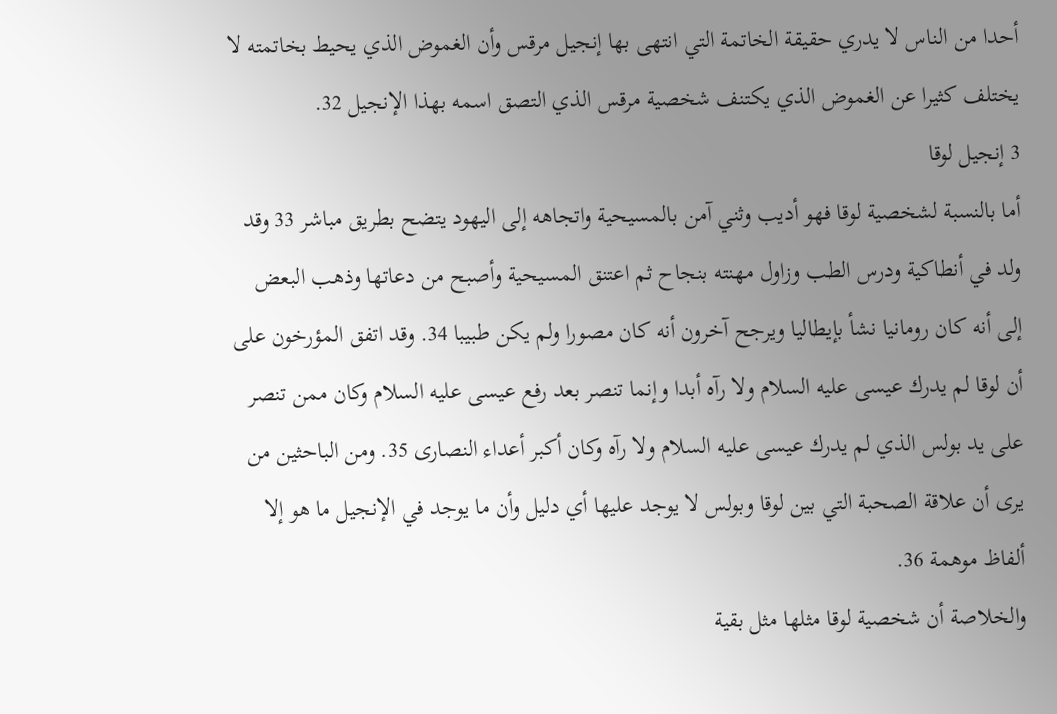أحدا من الناس لا يدري حقيقة الخاتمة التي انتهى بها إنجيل مرقس وأن الغموض الذي يحيط بخاتمته لا يختلف كثيرا عن الغموض الذي يكتنف شخصية مرقس الذي التصق اسمه بهذا الإنجيل 32.
3 إنجيل لوقا
أما بالنسبة لشخصية لوقا فهو أديب وثني آمن بالمسيحية واتجاهه إلى اليهود يتضح بطريق مباشر 33 وقد ولد في أنطاكية ودرس الطب وزاول مهنته بنجاح ثم اعتنق المسيحية وأصبح من دعاتها وذهب البعض إلى أنه كان رومانيا نشأ بإيطاليا ويرجح آخرون أنه كان مصورا ولم يكن طبيبا 34. وقد اتفق المؤرخون على أن لوقا لم يدرك عيسى عليه السلام ولا رآه أبدا وإنما تنصر بعد رفع عيسى عليه السلام وكان ممن تنصر على يد بولس الذي لم يدرك عيسى عليه السلام ولا رآه وكان أكبر أعداء النصارى 35. ومن الباحثين من يرى أن علاقة الصحبة التي بين لوقا وبولس لا يوجد عليها أي دليل وأن ما يوجد في الإنجيل ما هو إلا ألفاظ موهمة 36.
والخلاصة أن شخصية لوقا مثلها مثل بقية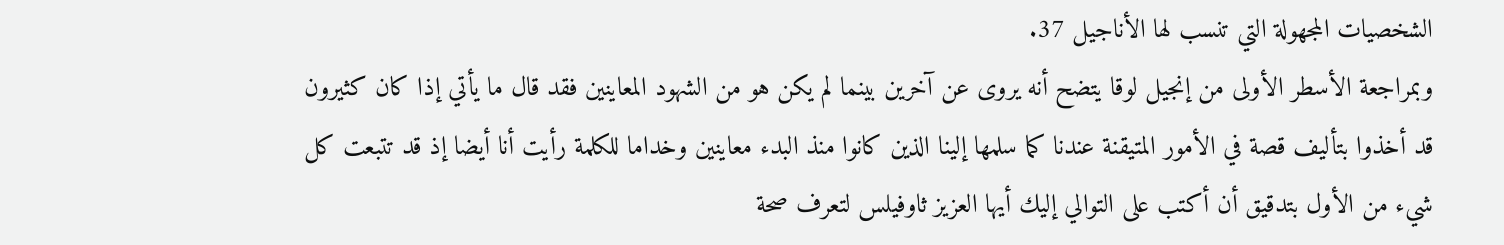الشخصيات المجهولة التي تنسب لها الأناجيل 37.
وبمراجعة الأسطر الأولى من إنجيل لوقا يتضح أنه يروى عن آخرين بينما لم يكن هو من الشهود المعاينين فقد قال ما يأتي إذا كان كثيرون قد أخذوا بتأليف قصة في الأمور المتيقنة عندنا كما سلمها إلينا الذين كانوا منذ البدء معاينين وخداما للكلمة رأيت أنا أيضا إذ قد تتبعت كل شيء من الأول بتدقيق أن أكتب على التوالي إليك أيها العزيز ثاوفيلس لتعرف صحة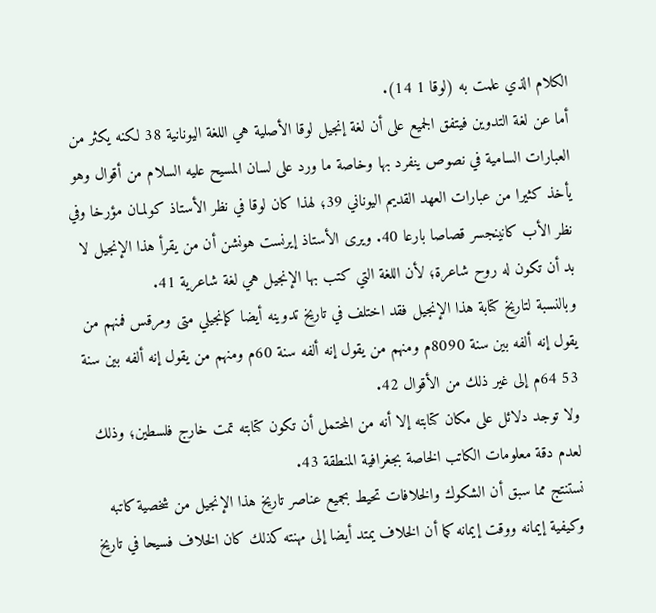الكلام الذي علمت به (لوقا 1 14).
أما عن لغة التدوين فيتفق الجميع على أن لغة إنجيل لوقا الأصلية هي اللغة اليونانية 38 لكنه يكثر من العبارات السامية في نصوص ينفرد بها وخاصة ما ورد على لسان المسيح عليه السلام من أقوال وهو يأخذ كثيرا من عبارات العهد القديم اليوناني 39؛ لهذا كان لوقا في نظر الأستاذ كولمـان مؤرخا وفي نظر الأب كانينجسر قصاصا بارعا 40. ويرى الأستاذ إيرنست هونشن أن من يقرأ هذا الإنجيل لا بد أن تكون له روح شاعرة؛ لأن اللغة التي كتب بها الإنجيل هي لغة شاعرية 41.
وبالنسبة لتاريخ كتابة هذا الإنجيل فقد اختلف في تاريخ تدوينه أيضا كإنجيلي متى ومرقس فمنهم من يقول إنه ألفه بين سنة 8090م ومنهم من يقول إنه ألفه سنة 60م ومنهم من يقول إنه ألفه بين سنة 53 64م إلى غير ذلك من الأقوال 42.
ولا توجد دلائل على مكان كتابته إلا أنه من المحتمل أن تكون كتابته تمت خارج فلسطين؛ وذلك لعدم دقة معلومات الكاتب الخاصة بجغرافية المنطقة 43.
نستنتج مما سبق أن الشكوك والخلافات تحيط بجميع عناصر تاريخ هذا الإنجيل من شخصية كاتبه وكيفية إيمانه ووقت إيمانه كما أن الخلاف يمتد أيضا إلى مهنته كذلك كان الخلاف فسيحا في تاريخ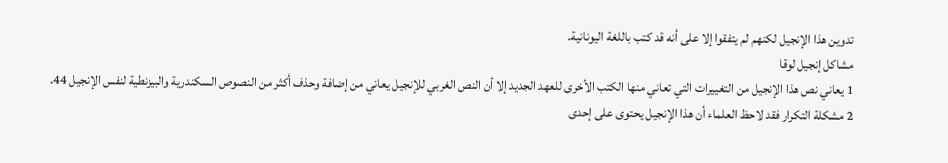تدوين هذا الإنجيل لكنهم لم يتفقوا إلا على أنه قد كتب باللغة اليونانية.
مشاكل إنجيل لوقا
1 يعاني نص هذا الإنجيل من التغييرات التي تعاني منها الكتب الأخرى للعهد الجديد إلا أن النص الغربي للإنجيل يعاني من إضافة وحذف أكثر من النصوص السكندرية والبيزنطية لنفس الإنجيل 44.
2 مشكلة التكرار فقد لاحظ العلماء أن هذا الإنجيل يحتوى على إحدى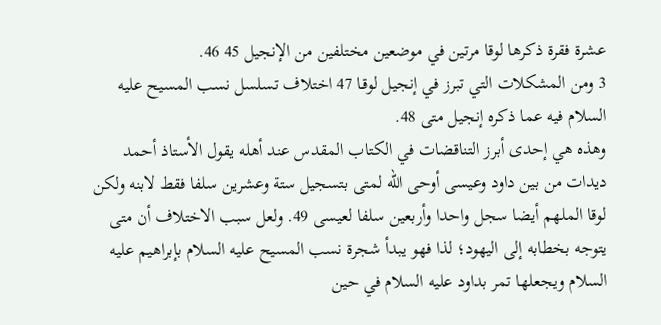عشرة فقرة ذكرها لوقا مرتين في موضعين مختلفين من الإنجيل 45 46.
3 ومن المشكلات التي تبرز في إنجيل لوقـا 47 اختلاف تسلسل نسب المسيح عليه السلام فيه عما ذكره إنجيل متى 48.
وهذه هي إحدى أبرز التناقضات في الكتاب المقدس عند أهله يقول الأستاذ أحمد ديدات من بين داود وعيسى أوحى الله لمتى بتسجيل ستة وعشرين سلفا فقط لابنه ولكن لوقا الملهم أيضا سجل واحدا وأربعين سلفا لعيسى 49. ولعل سبب الاختلاف أن متى يتوجه بخطابه إلى اليهود؛ لذا فهو يبدأ شجرة نسب المسيح عليه السلام بإبراهيم عليه السلام ويجعلها تمر بداود عليه السلام في حين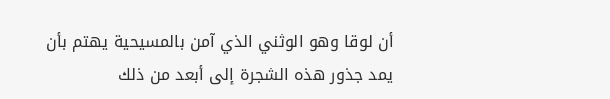أن لوقا وهو الوثني الذي آمن بالمسيحية يهتم بأن يمد جذور هذه الشجرة إلى أبعد من ذلك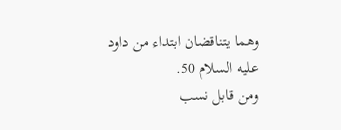وهما يتناقضان ابتداء من داود عليه السلام 50.
ومن قابل نسب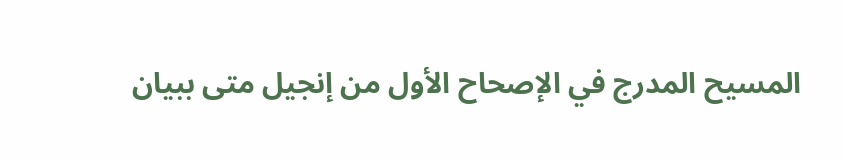المسيح المدرج في الإصحاح الأول من إنجيل متى ببيان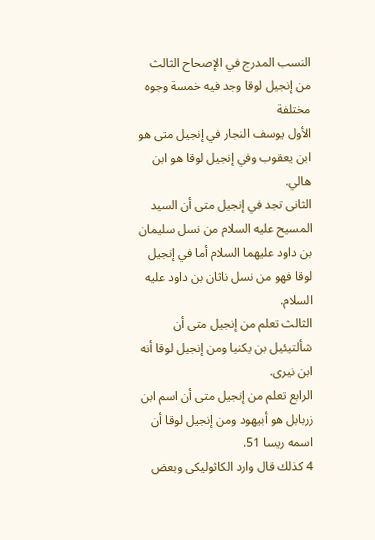النسب المدرج في الإصحاح الثالث من إنجيل لوقا وجد فيه خمسة وجوه مختلفة
الأول يوسف النجار في إنجيل متى هو ابن يعقوب وفي إنجيل لوقا هو ابن هالي.
الثانى تجد في إنجيل متى أن السيد المسيح عليه السلام من نسل سليمان بن داود عليهما السلام أما في إنجيل لوقا فهو من نسل ناثان بن داود عليه السلام.
الثالث تعلم من إنجيل متى أن شألتيئيل بن يكنيا ومن إنجيل لوقا أنه ابن نيرى.
الرابع تعلم من إنجيل متى أن اسم ابن زربابل هو أبيهود ومن إنجيل لوقا أن اسمه ريسا 51.
4 كذلك قال وارد الكاثوليكى وبعض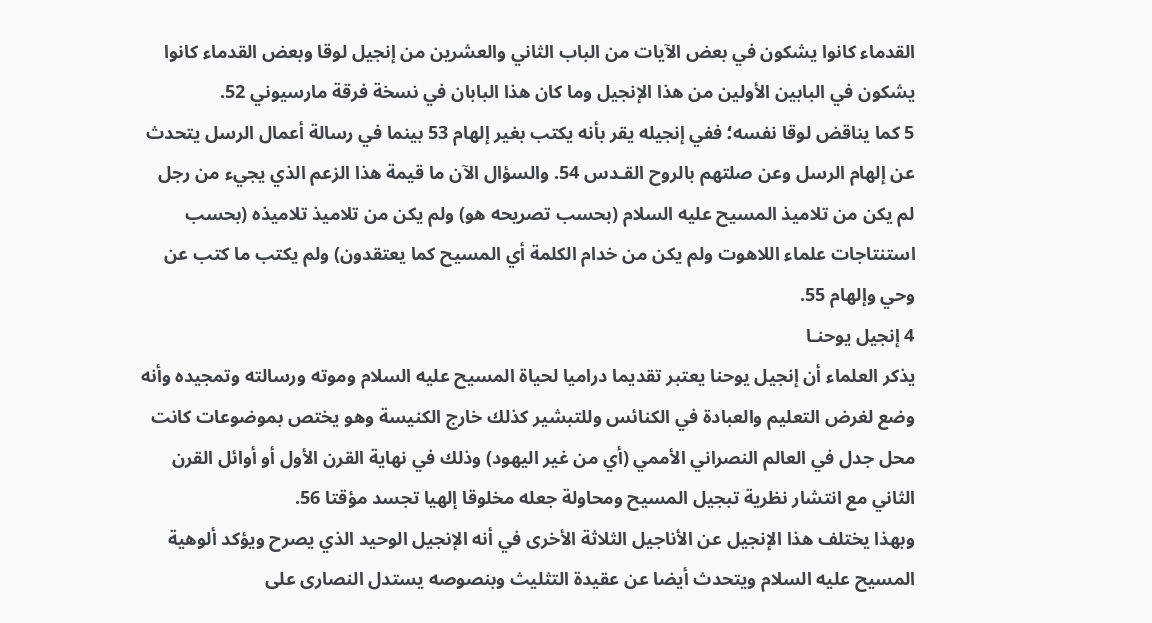القدماء كانوا يشكون في بعض الآيات من الباب الثاني والعشرين من إنجيل لوقا وبعض القدماء كانوا يشكون في البابين الأولين من هذا الإنجيل وما كان هذا البابان في نسخة فرقة مارسيوني 52.
5 كما يناقض لوقا نفسه؛ ففي إنجيله يقر بأنه يكتب بغير إلهام 53 بينما في رسالة أعمال الرسل يتحدث عن إلهام الرسل وعن صلتهم بالروح القـدس 54. والسؤال الآن ما قيمة هذا الزعم الذي يجيء من رجل لم يكن من تلاميذ المسيح عليه السلام (بحسب تصريحه هو) ولم يكن من تلاميذ تلاميذه (بحسب استنتاجات علماء اللاهوت ولم يكن من خدام الكلمة أي المسيح كما يعتقدون) ولم يكتب ما كتب عن وحي وإلهام 55.
4 إنجيل يوحنـا
يذكر العلماء أن إنجيل يوحنا يعتبر تقديما دراميا لحياة المسيح عليه السلام وموته ورسالته وتمجيده وأنه وضع لغرض التعليم والعبادة في الكنائس وللتبشير كذلك خارج الكنيسة وهو يختص بموضوعات كانت محل جدل في العالم النصراني الأممي (أي من غير اليهود) وذلك في نهاية القرن الأول أو أوائل القرن الثاني مع انتشار نظرية تبجيل المسيح ومحاولة جعله مخلوقا إلهيا تجسد مؤقتا 56.
وبهذا يختلف هذا الإنجيل عن الأناجيل الثلاثة الأخرى في أنه الإنجيل الوحيد الذي يصرح ويؤكد ألوهية المسيح عليه السلام ويتحدث أيضا عن عقيدة التثليث وبنصوصه يستدل النصارى على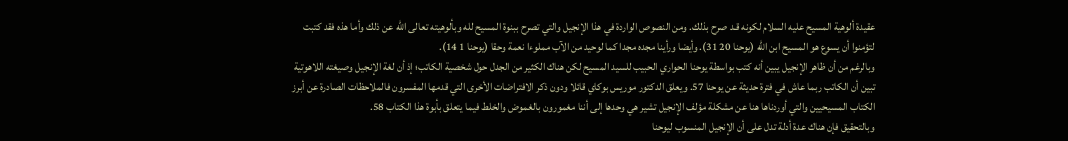عقيدة ألوهية المسيح عليه السلام لكونه قـد صرح بذلك. ومن النصوص الواردة في هذا الإنجيل والتي تصرح ببنوة المسيح لله وبألوهيته تعالى الله عن ذلك وأما هذه فقد كتبت لتؤمنوا أن يسوع هو المسيح ابن الله (يوحنا 20 31). وأيضا ورأينا مجده مجدا كما لوحيد من الآب مملوءا نعمة وحقا (يوحنا 1 14).
وبالرغم من أن ظاهر الإنجيل يبين أنه كتب بواسطة يوحنا الحواري الحبيب للسيد المسيح لكن هناك الكثير من الجدل حول شخصية الكاتب؛ إذ أن لغة الإنجيل وصيغته اللاهوتية تبين أن الكاتب ربما عاش في فترة حديثة عن يوحنا 57. ويعلق الدكتور موريس بوكاي قائلا ودون ذكر الافتراضات الأخرى التي قدمها المفسرون فالملاحظات الصادرة عن أبرز الكتاب المسيحيين والتي أوردناها هنا عن مشكلة مؤلف الإنجيل تشير هي وحدها إلى أننا مغمورون بالغموض والخلط فيما يتعلق بأبوة هذا الكتاب 58.
وبالتحقيق فإن هناك عدة أدلة تدل على أن الإنجيل المنسوب ليوحنا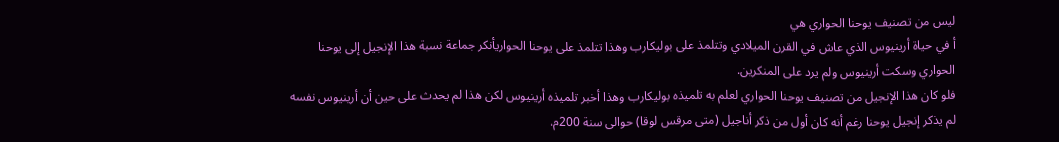ليس من تصنيف يوحنا الحواري هي
أ في حياة أرينيوس الذي عاش في القرن الميلادي وتتلمذ على بوليكارب وهذا تتلمذ على يوحنا الحواريأنكر جماعة نسبة هذا الإنجيل إلى يوحنا الحواري وسكت أرينيوس ولم يرد على المنكرين.
فلو كان هذا الإنجيل من تصنيف يوحنا الحواري لعلم به تلميذه بوليكارب وهذا أخبر تلميذه أرينيوس لكن هذا لم يحدث على حين أن أرينيوس نفسه لم يذكر إنجيل يوحنا رغم أنه كان أول من ذكر أناجيل (متى مرقس لوقا) حوالى سنة 200م.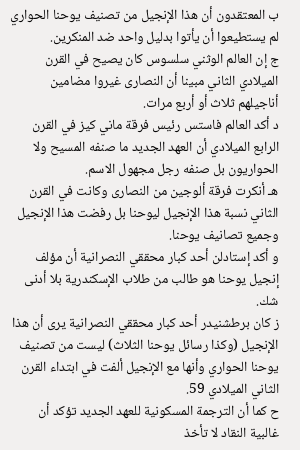ب المعتقدون أن هذا الإنجيل من تصنيف يوحنا الحواري لم يستطيعوا أن يأتوا بدليل واحد ضد المنكرين.
ج إن العالم الوثني سلسوس كان يصيح في القرن الميلادي الثاني مبينا أن النصارى غيروا مضامين أناجيلهم ثلاث أو أربع مرات.
د أكد العالم فاستس رئيس فرقة ماني كيز في القرن الرابع الميلادي أن العهد الجديد ما صنفه المسيح ولا الحواريون بل صنفه رجل مجهول الاسم.
هـ أنكرت فرقة ألوجين من النصارى وكانت في القرن الثاني نسبة هذا الإنجيل ليوحنا بل رفضت هذا الإنجيل وجميع تصانيف يوحنا.
و أكد إستادلن أحد كبار محققي النصرانية أن مؤلف إنجيل يوحنا هو طالب من طلاب الإسكندرية بلا أدنى شك.
ز كان برطشنيدر أحد كبار محققي النصرانية يرى أن هذا الإنجيل (وكذا رسائل يوحنا الثلاث) ليست من تصنيف يوحنا الحواري وأنها مع الإنجيل ألفت في ابتداء القرن الثاني الميلادي 59.
ح كما أن الترجمة المسكونية للعهد الجديد تؤكد أن غالبية النقاد لا تأخذ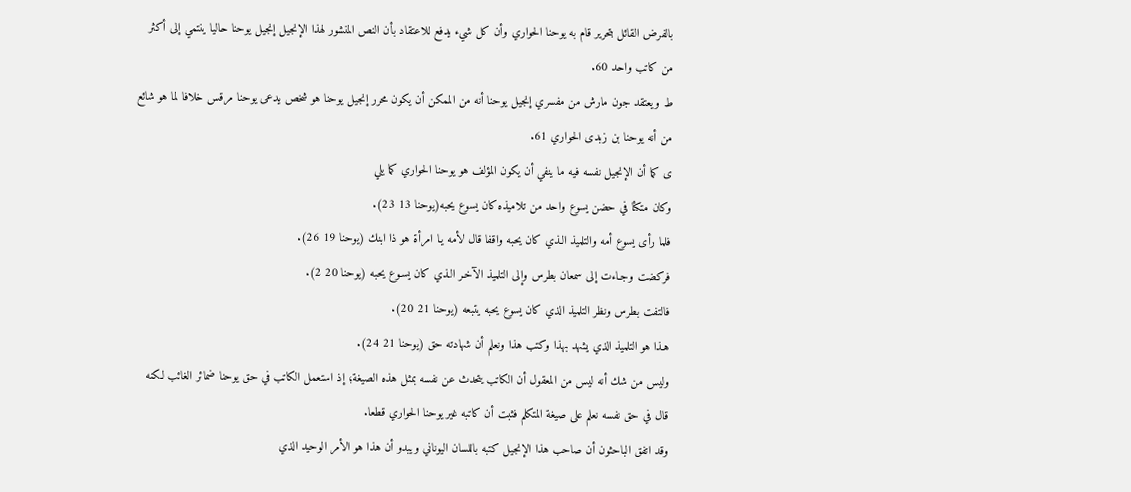بالفرض القائل بتحرير قام به يوحنا الحواري وأن كل شيء يدفع للاعتقاد بأن النص المنشور لهذا الإنجيل إنجيل يوحنا حاليا ينتمي إلى أكثر من كاتب واحد 60.
ط ويعتقد جون مارش من مفسري إنجيل يوحنا أنه من الممكن أن يكون محرر إنجيل يوحنا هو شخص يدعى يوحنا مرقس خلافا لما هو شائع من أنه يوحنا بن زبدى الحواري 61.
ى كما أن الإنجيل نفسه فيه ما ينفي أن يكون المؤلف هو يوحنا الحواري كما يلي
وكان متكئا في حضن يسوع واحد من تلاميذه كان يسوع يحبه(يوحنا 13 23).
فلما رأى يسوع أمه والتلميذ الـذي كان يحبه واقفا قال لأمه يـا امرأة هو ذا ابنك (يوحنا 19 26).
فركضت وجـاءت إلى سمعان بطرس وإلى التلميذ الآخـر الـذي كان يسـوع يحبه (يوحنا 20 2).
فالتفت بطرس ونظر التلميذ الذي كان يسوع يحبه يتبعه (يوحنا 21 20).
هـذا هو التلميذ الذي يشهد بهذا وكتب هذا ونعلم أن شهادته حق (يوحنا 21 24).
وليس من شك أنه ليس من المعقول أن الكاتب يتحدث عن نفسه بمثل هذه الصيغة؛ إذ استعمل الكاتب في حق يوحنا ضمائر الغائب لكنه قال في حق نفسه نعلم على صيغة المتكلم فثبت أن كاتبه غير يوحنا الحواري قطعا.
وقد اتفق الباحثون أن صاحب هذا الإنجيل كتبه باللسان اليوناني ويبدو أن هذا هو الأمر الوحيد الذي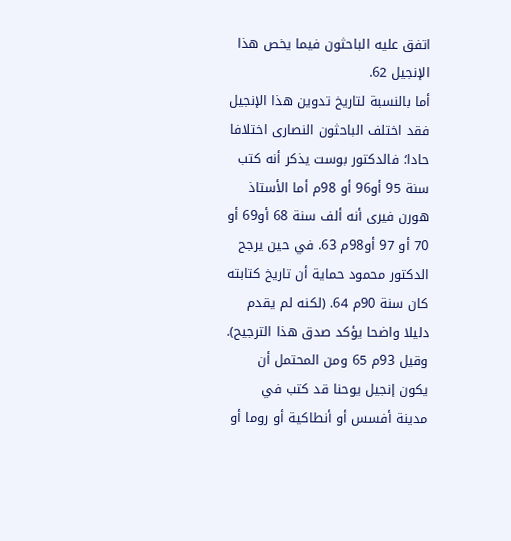اتفق عليه الباحثون فيما يخص هذا الإنجيل 62.
أما بالنسبة لتاريخ تدوين هذا الإنجيل فقد اختلف الباحثون النصارى اختلافا حادا؛ فالدكتور بوست يذكر أنه كتب سنة 95 أو96 أو 98م أما الأستاذ هورن فيرى أنه ألف سنة 68 أو69 أو 70 أو 97 أو98م 63. في حين يرجح الدكتور محمود حماية أن تاريخ كتابته كان سنة 90م 64. (لكنه لم يقدم دليلا واضحا يؤكد صدق هذا الترجيح). وقيل 93م 65 ومن المحتمل أن يكون إنجيل يوحنا قد كتب في مدينة أفسس أو أنطاكية أو روما أو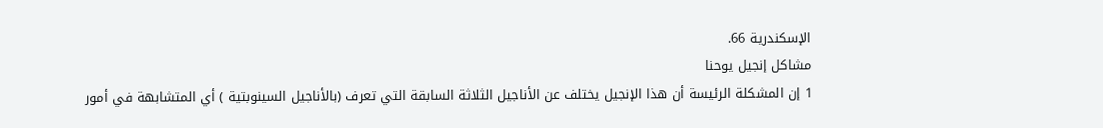الإسكندرية 66.
مشاكل إنجيل يوحنا
1 إن المشكلة الرئيسة أن هذا الإنجيل يختلف عن الأناجيل الثلاثة السابقة التي تعرف (بالأناجيل السينوبتية ) أي المتشابهة في أمور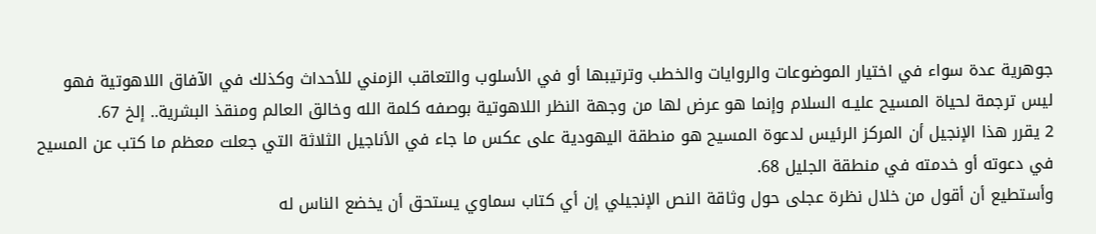جوهرية عدة سواء في اختيار الموضوعات والروايات والخطب وترتيبها أو في الأسلوب والتعاقب الزمني للأحداث وكذلك في الآفاق اللاهوتية فهو ليس ترجمة لحياة المسيح عليـه السلام وإنما هو عرض لها من وجهة النظر اللاهوتية بوصفه كلمة الله وخالق العالم ومنقذ البشرية.. إلخ 67.
2 يقرر هذا الإنجيل أن المركز الرئيس لدعوة المسيح هو منطقة اليهودية على عكس ما جاء في الأناجيل الثلاثة التي جعلت معظم ما كتب عن المسيح في دعوته أو خدمته في منطقة الجليل 68.
وأستطيع أن أقول من خلال نظرة عجلى حول وثاقة النص الإنجيلي إن أي كتاب سماوي يستحق أن يخضع الناس له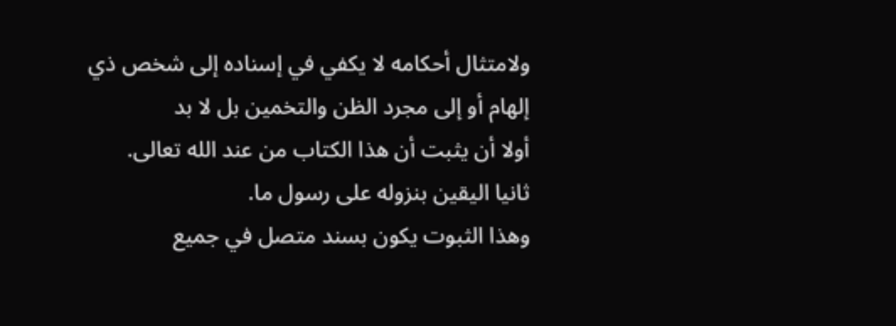ولامتثال أحكامه لا يكفي في إسناده إلى شخص ذي إلهام أو إلى مجرد الظن والتخمين بل لا بد
أولا أن يثبت أن هذا الكتاب من عند الله تعالى.
ثانيا اليقين بنزوله على رسول ما.
وهذا الثبوت يكون بسند متصل في جميع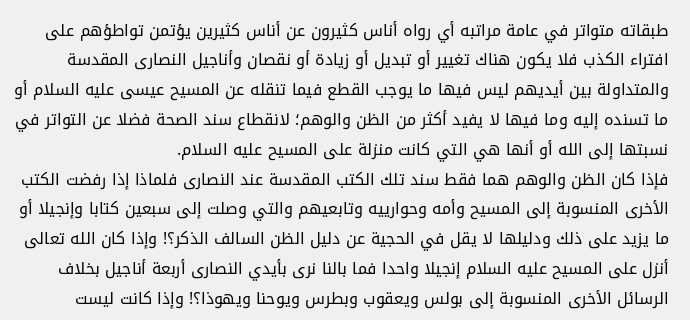طبقاته متواتر في عامة مراتبه أي رواه أناس كثيرون عن أناس كثيرين يؤتمن تواطؤهم على افتراء الكذب فلا يكون هناك تغيير أو تبديل أو زيادة أو نقصان وأناجيل النصارى المقدسة والمتداولة بين أيديهم ليس فيها ما يوجب القطع فيما تنقله عن المسيح عيسى عليه السلام أو ما تسنده إليه وما فيها لا يفيد أكثر من الظن والوهم؛ لانقطاع سند الصحة فضلا عن التواتر في نسبتها إلى الله أو أنها هي التي كانت منزلة على المسيح عليه السلام.
فإذا كان الظن والوهم هما فقط سند تلك الكتب المقدسة عند النصارى فلماذا إذا رفضت الكتب الأخرى المنسوبة إلى المسيح وأمه وحوارييه وتابعيهم والتي وصلت إلى سبعين كتابا وإنجيلا أو ما يزيد على ذلك ودليلها لا يقل في الحجية عن دليل الظن السالف الذكر؟! وإذا كان الله تعالى أنزل على المسيح عليه السلام إنجيلا واحدا فما بالنا نرى بأيدي النصارى أربعة أناجيل بخلاف الرسائل الأخرى المنسوبة إلى بولس ويعقوب وبطرس ويوحنا ويهوذا؟! وإذا كانت ليست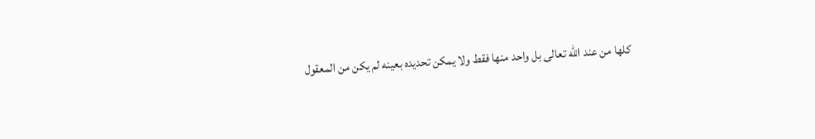كلها من عند الله تعالى بل واحد منها فقط ولا يمكن تحديده بعينه لم يكن من المعقول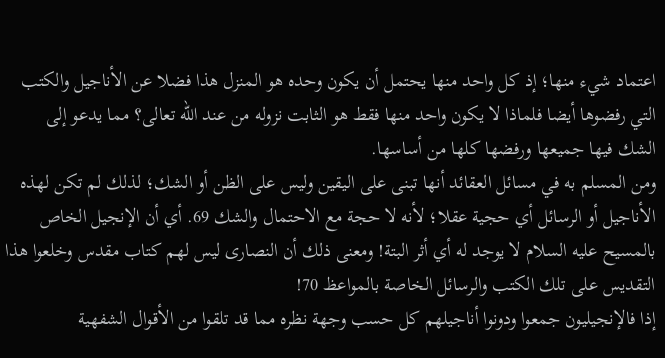اعتماد شيء منها؛ إذ كل واحد منها يحتمل أن يكون وحده هو المنزل هذا فضلا عن الأناجيل والكتب التي رفضوها أيضا فلماذا لا يكون واحد منها فقط هو الثابت نزوله من عند الله تعالى؟ مما يدعو إلى الشك فيها جميعها ورفضها كلها من أساسها.
ومن المسلم به في مسائل العقائد أنها تبنى على اليقين وليس على الظن أو الشك؛ لذلك لم تكن لهذه الأناجيل أو الرسائل أي حجية عقلا؛ لأنه لا حجة مع الاحتمال والشك 69. أي أن الإنجيل الخاص بالمسيح عليه السلام لا يوجد له أي أثر البتة! ومعنى ذلك أن النصارى ليس لهم كتاب مقدس وخلعوا هذا التقديس على تلك الكتب والرسائل الخاصة بالمواعظ 70!
إذا فالإنجيليون جمعوا ودونوا أناجيلهم كل حسب وجهة نظره مما قد تلقوا من الأقوال الشفهية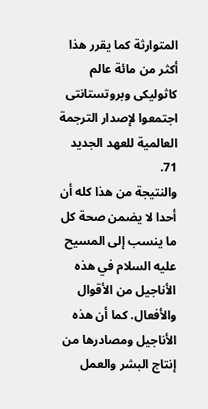المتوارثة كما يقرر هذا أكثر من مائة عالم كاثوليكى وبروتستانتى اجتمعوا لإصدار الترجمة العالمية للعهد الجديد 71.
والنتيجة من هذا كله أن أحدا لا يضمن صحة كل ما ينسب إلى المسيح عليه السلام في هذه الأناجيل من الأقوال والأفعال. كما أن هذه الأناجيل ومصادرها من إنتاج البشر والعمل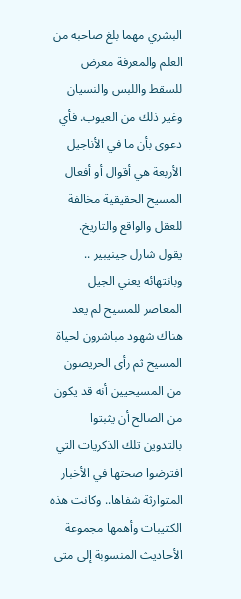البشري مهما بلغ صاحبه من العلم والمعرفة معرض للسقط واللبس والنسيان وغير ذلك من العيوب. فأي دعوى بأن ما في الأناجيل الأربعة هي أقوال أو أفعال المسيح الحقيقية مخالفة للعقل والواقع والتاريخ.
يقول شارل جينيبير .. وبانتهائه يعني الجيل المعاصر للمسيح لم يعد هناك شهود مباشرون لحياة المسيح ثم رأى الحريصون من المسيحيين أنه قد يكون من الصالح أن يثبتوا بالتدوين تلك الذكريات التي افترضوا صحتها في الأخبار المتوارثة شفاها.. وكانت هذه الكتيبات وأهمها مجموعة الأحاديث المنسوبة إلى متى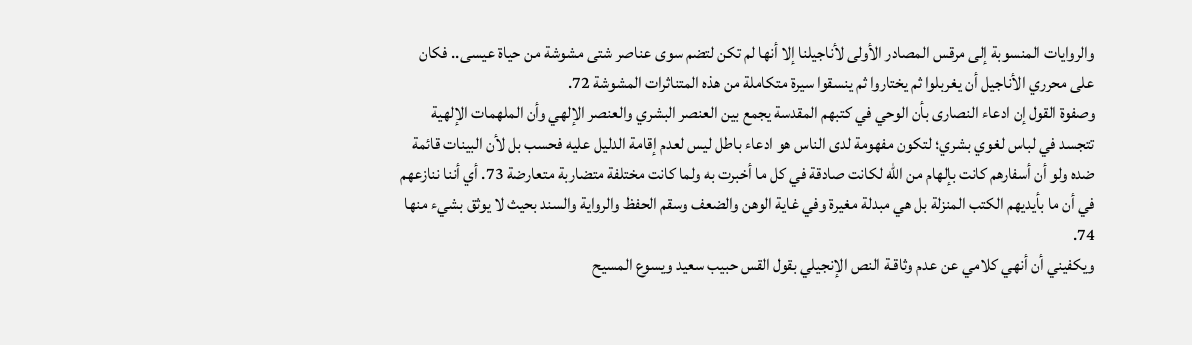والروايات المنسوبة إلى مرقس المصادر الأولى لأناجيلنا إلا أنها لم تكن لتضم سوى عناصر شتى مشوشة من حياة عيسى.. فكان على محرري الأناجيل أن يغربلوا ثم يختاروا ثم ينسقوا سيرة متكاملة من هذه المتناثرات المشوشة 72.
وصفوة القول إن ادعاء النصارى بأن الوحي في كتبهم المقدسة يجمع بين العنصر البشري والعنصر الإلهي وأن الملهمات الإلهية تتجسد في لباس لغوي بشري؛ لتكون مفهومة لدى الناس هو ادعاء باطل ليس لعدم إقامة الدليل عليه فحسب بل لأن البينات قائمة ضده ولو أن أسفارهم كانت بإلهام من الله لكانت صادقة في كل ما أخبرت به ولما كانت مختلفة متضاربة متعارضة 73. أي أننا ننازعهم في أن ما بأيديهم الكتب المنزلة بل هي مبدلة مغيرة وفي غاية الوهن والضعف وسقم الحفظ والرواية والسند بحيث لا يوثق بشيء منها 74.
ويكفيني أن أنهي كلامي عن عدم وثاقـة النص الإنجيلي بقول القس حبيب سعيد ويسوع المسيح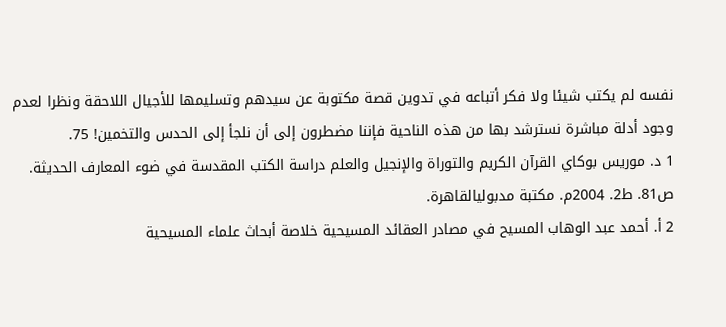نفسه لم يكتب شيئا ولا فكر أتباعه في تدوين قصة مكتوبة عن سيدهم وتسليمها للأجيال اللاحقة ونظرا لعدم وجود أدلة مباشرة نسترشد بها من هذه الناحية فإننا مضطرون إلى أن نلجأ إلى الحدس والتخمين! 75.
1 د. موريس بوكاي القرآن الكريم والتوراة والإنجيل والعلم دراسة الكتب المقدسة في ضوء المعارف الحديثة. ص81. ط2. 2004م. مكتبة مدبوليالقاهرة.
2 أ. أحمد عبد الوهاب المسيح في مصادر العقائد المسيحية خلاصة أبحاث علماء المسيحية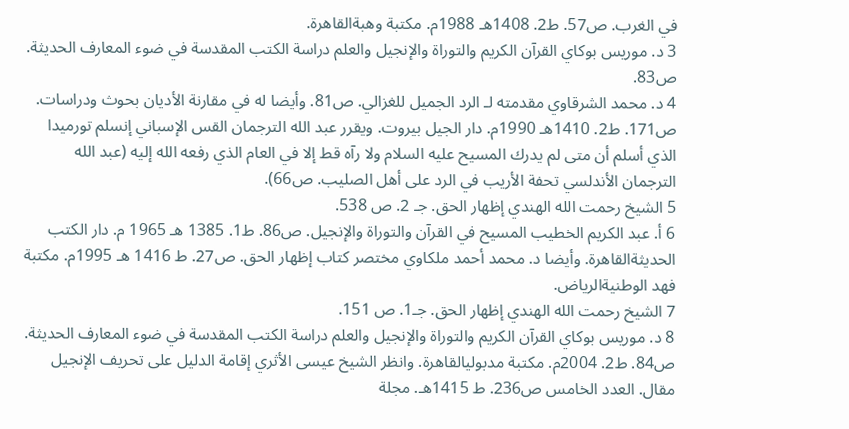في الغرب. ص57. ط2. 1408هـ 1988م. مكتبة وهبةالقاهرة.
3 د. موريس بوكاي القرآن الكريم والتوراة والإنجيل والعلم دراسة الكتب المقدسة في ضوء المعارف الحديثة. ص83.
4 د. محمد الشرقاوي مقدمته لـ الرد الجميل للغزالي. ص81. وأيضا له في مقارنة الأديان بحوث ودراسات. ص171. ط2. 1410هـ 1990م. دار الجيل بيروت. ويقرر عبد الله الترجمان القس الإسباني إنسلم تورميدا الذي أسلم أن متى لم يدرك المسيح عليه السلام ولا رآه قط إلا في العام الذي رفعه الله إليه (عبد الله الترجمان الأندلسي تحفة الأريب في الرد على أهل الصليب. ص66).
5 الشيخ رحمت الله الهندي إظهار الحق. جـ 2. ص 538.
6 أ. عبد الكريم الخطيب المسيح في القرآن والتوراة والإنجيل. ص86. ط1. 1385 هـ 1965 م. دار الكتب الحديثةالقاهرة. وأيضا د. محمد أحمد ملكاوي مختصر كتاب إظهار الحق. ص27. ط 1416 هـ 1995م. مكتبة فهد الوطنيةالرياض.
7 الشيخ رحمت الله الهندي إظهار الحق. جـ1. ص 151.
8 د. موريس بوكاي القرآن الكريم والتوراة والإنجيل والعلم دراسة الكتب المقدسة في ضوء المعارف الحديثة. ص84. ط2. 2004م. مكتبة مدبوليالقاهرة. وانظر الشيخ عيسى الأثري إقامة الدليل على تحريف الإنجيل مقال. العدد الخامس ص236. ط 1415هـ. مجلة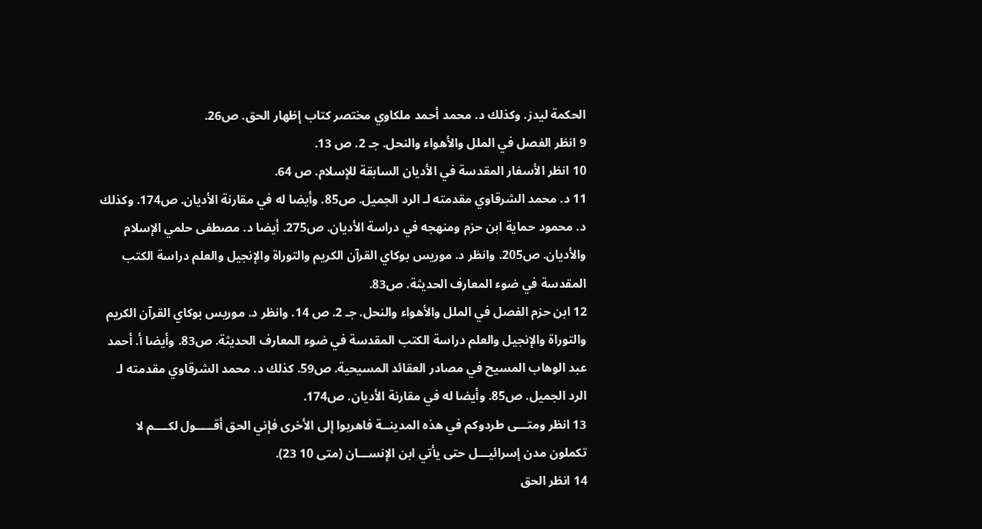الحكمة ليدز. وكذلك د. محمد أحمد ملكاوي مختصر كتاب إظهار الحق. ص26.
9 انظر الفصل في الملل والأهواء والنحل. جـ 2. ص 13.
10 انظر الأسفار المقدسة في الأديان السابقة للإسلام. ص 64.
11 د. محمد الشرقاوي مقدمته لـ الرد الجميل. ص85. وأيضا له في مقارنة الأديان. ص174. وكذلك د. محمود حماية ابن حزم ومنهجه في دراسة الأديان. ص275. أيضا د. مصطفى حلمي الإسلام والأديان. ص205. وانظر د. موريس بوكاي القرآن الكريم والتوراة والإنجيل والعلم دراسة الكتب المقدسة في ضوء المعارف الحديثة. ص83.
12 ابن حزم الفصل في الملل والأهواء والنحل. جـ 2. ص 14. وانظر د. موريس بوكاي القرآن الكريم والتوراة والإنجيل والعلم دراسة الكتب المقدسة في ضوء المعارف الحديثة. ص83. وأيضا أ. أحمد عبد الوهاب المسيح في مصادر العقائد المسيحية. ص59. كذلك د. محمد الشرقاوي مقدمته لـ الرد الجميل. ص85. وأيضا له في مقارنة الأديان. ص174.
13 انظر ومتـــى طردوكم في هذه المدينــة فاهربوا إلى الأخرى فإني الحق أقـــــول لكــــم لا تكملون مدن إسرائيـــل حتى يأتي ابن الإنســـان (متى 10 23).
14 انظر الحق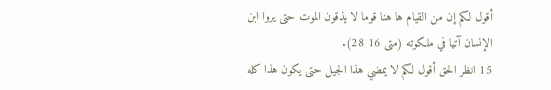أقول لكم إن من القيام ها هنا قوما لا يذقون الموت حتى يروا ابن الإنسان آتيا في ملكوته (متى 16 28).
15 انظر الحق أقول لكم لا يمضي هذا الجيل حتى يكون هذا كله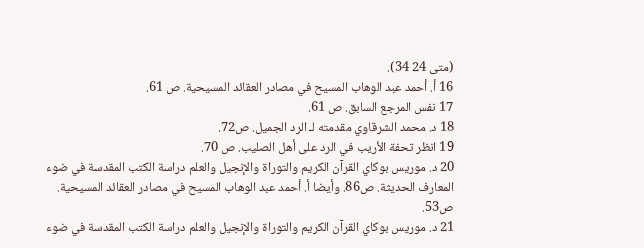(متى 24 34).
16 أ. أحمد عبد الوهاب المسيح في مصادر العقائد المسيحية. ص 61.
17 نفس المرجع السابق. ص 61.
18 د. محمد الشرقاوي مقدمته لـ الرد الجميل. ص72.
19 انظر تحفة الأريب في الرد على أهل الصليب. ص 70.
20 د. موريس بوكاي القرآن الكريم والتوراة والإنجيل والعلم دراسة الكتب المقدسة في ضوء المعارف الحديثة. ص86. وأيضا أ. أحمد عبد الوهاب المسيح في مصادر العقائد المسيحية. ص53.
21 د. موريس بوكاي القرآن الكريم والتوراة والإنجيل والعلم دراسة الكتب المقدسة في ضوء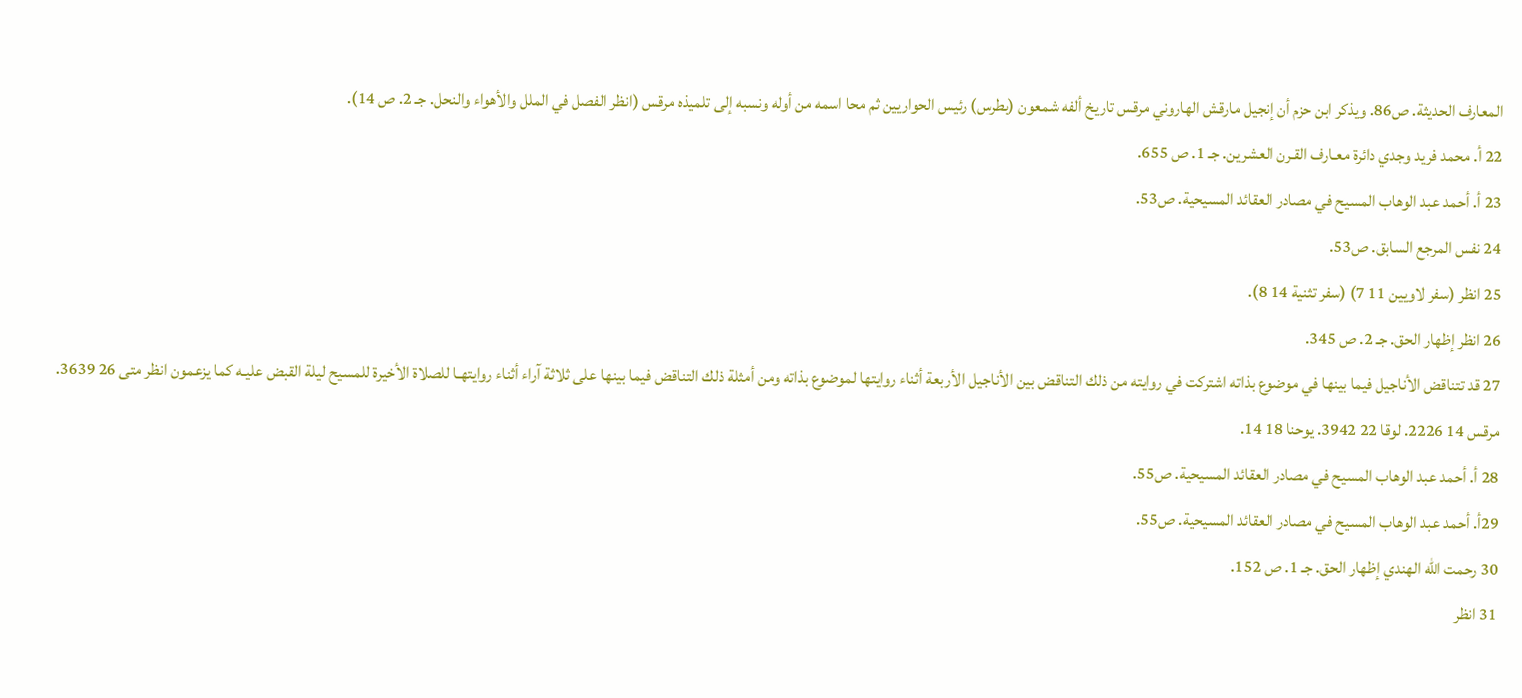المعارف الحديثة. ص86. ويذكر ابن حزم أن إنجيل مارقش الهاروني مرقس تاريخ ألفه شمعون (بطرس) رئيس الحواريين ثم محا اسمه من أوله ونسبه إلى تلميذه مرقس (انظر الفصل في الملل والأهواء والنحل. جـ 2. ص 14).
22 أ. محمد فريد وجدي دائرة معـارف القـرن العشرين. جـ 1. ص 655.
23 أ. أحمد عبد الوهاب المسيح في مصادر العقائد المسيحية. ص53.
24 نفس المرجع السابق. ص53.
25 انظر (سفر لاويين 11 7) (سفر تثنية 14 8).
26 انظر إظهار الحق. جـ 2. ص 345.
27 قد تتناقض الأناجيل فيما بينها في موضوع بذاته اشتركت في روايته من ذلك التناقض بين الأناجيل الأربعة أثناء روايتها لموضوع بذاته ومن أمثلة ذلك التناقض فيما بينها على ثلاثة آراء أثناء روايتهـا للصلاة الأخيرة للمسيح ليلة القبض عليـه كما يزعمون انظر متى 26 3639. مرقس 14 2226. لوقا 22 3942. يوحنا 18 14.
28 أ. أحمد عبد الوهاب المسيح في مصادر العقائد المسيحية. ص55.
29أ. أحمد عبد الوهاب المسيح في مصادر العقائد المسيحية. ص55.
30 رحمت الله الهندي إظهار الحق. جـ 1. ص 152.
31 انظر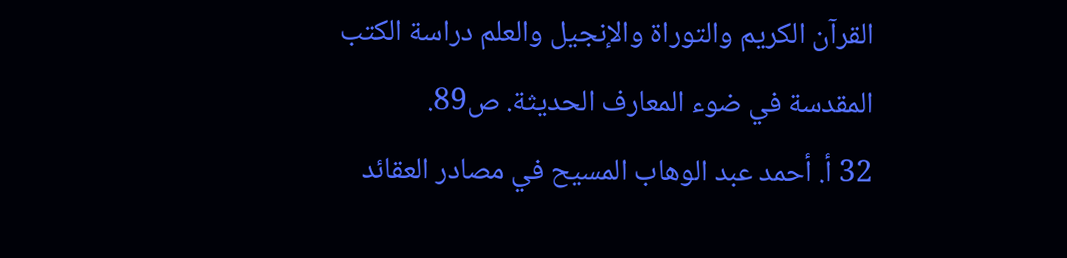القرآن الكريم والتوراة والإنجيل والعلم دراسة الكتب المقدسة في ضوء المعارف الحديثة. ص89.
32 أ. أحمد عبد الوهاب المسيح في مصادر العقائد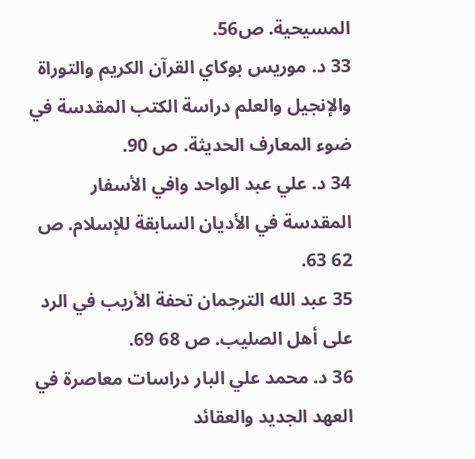المسيحية. ص56.
33 د. موريس بوكاي القرآن الكريم والتوراة والإنجيل والعلم دراسة الكتب المقدسة في ضوء المعارف الحديثة. ص 90.
34 د. علي عبد الواحد وافي الأسفار المقدسة في الأديان السابقة للإسلام. ص 62 63.
35 عبد الله الترجمان تحفة الأريب في الرد على أهل الصليب. ص 68 69.
36 د. محمد علي البار دراسات معاصرة في العهد الجديد والعقائد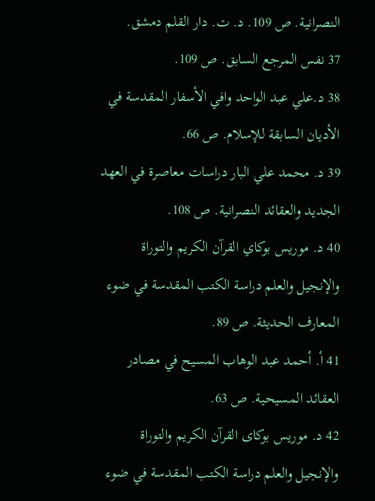النصرانية. ص 109. د. ت. دار القلم دمشق.
37 نفس المرجع السابق. ص 109.
38 د.علي عبد الواحد وافي الأسفار المقدسة في الأديان السابقة للإسلام. ص 66.
39 د. محمد علي البار دراسات معاصرة في العهد الجديد والعقائد النصرانية. ص 108.
40 د. موريس بوكاي القرآن الكريم والتوراة والإنجيل والعلم دراسة الكتب المقدسة في ضوء المعارف الحديثة. ص 89.
41 أ. أحمد عبد الوهاب المسيح في مصادر العقائد المسيحية. ص 63.
42 د. موريس بوكاى القرآن الكريم والتوراة والإنجيل والعلم دراسة الكتب المقدسة في ضوء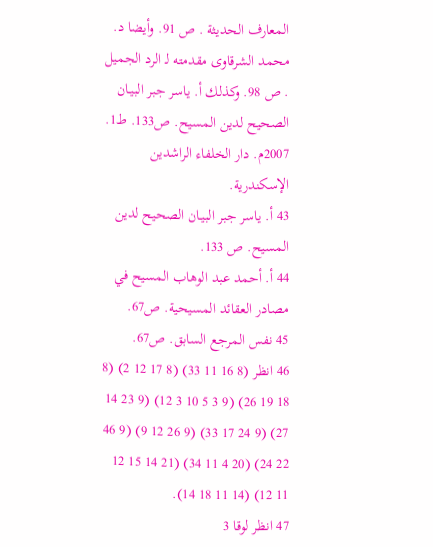المعارف الحديثة . ص 91. وأيضا د. محمد الشرقاوى مقدمته لـ الرد الجميل . ص 98. وكذلك أ. ياسر جبر البيـان الصحيح لدين المسيح. ص133. ط1. 2007م. دار الخلفاء الراشدين الإسكندرية.
43 أ. ياسر جبر البيـان الصحيح لدين المسيح. ص 133.
44 أ. أحمد عبد الوهاب المسيح في مصادر العقائد المسيحية. ص67.
45 نفس المرجع السابق. ص67.
46 انظر (8 16 11 33) (8 17 12 2) (8 18 19 26) (9 3 5 10 3 12) (9 23 14 27) (9 24 17 33) (9 26 12 9) (9 46 22 24) (20 4 11 34) (21 14 15 12 11 12) (14 11 18 14).
47 انظر لوقا 3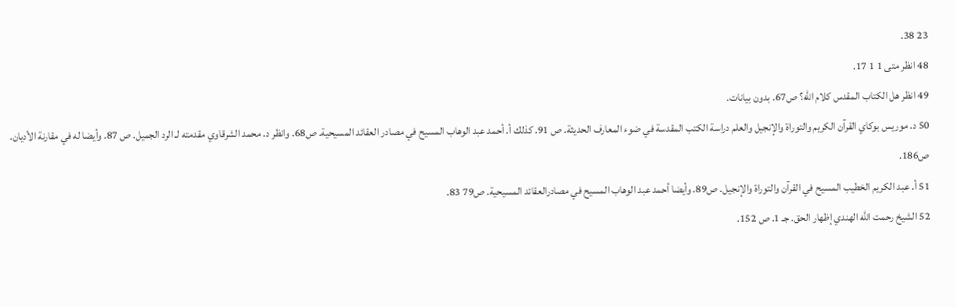23 38.
48 انظر متى 1 1 17.
49 انظر هل الكتاب المقدس كلام الله؟ ص67. بدون بيانات.
50 د. موريس بوكاي القرآن الكريم والتوراة والإنجيل والعلم دراسة الكتب المقدسة في ضوء المعارف الحديثة. ص 91. كذلك أ. أحمد عبد الوهاب المسيح في مصادر العقائد المسيحية. ص68. وانظر د. محمد الشرقاوي مقدمته لـ الرد الجميل. ص 87. وأيضا له في مقارنة الأديان. ص186.
51 أ. عبد الكريم الخطيب المسيح في القرآن والتوراة والإنجيل. ص89. وأيضا أحمد عبد الوهاب المسيح في مصادرالعقائد المسيحية. ص79 83.
52 الشيخ رحمت الله الهندي إظهار الحق. جـ 1. ص 152.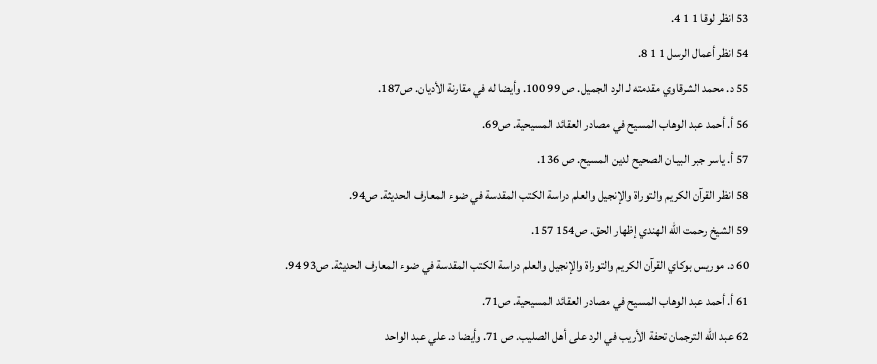53 انظر لوقا 1 1 4.
54 انظر أعمال الرسل 1 1 8.
55 د. محمد الشرقاوي مقدمته لـ الرد الجميل. ص 99 100. وأيضا له في مقارنة الأديان. ص187.
56 أ. أحمد عبد الوهاب المسيح في مصادر العقائد المسيحية. ص69.
57 أ. ياسر جبر البيـان الصحيح لدين المسيح. ص 136.
58 انظر القرآن الكريم والتوراة والإنجيل والعلم دراسة الكتب المقدسة في ضوء المعارف الحديثة. ص94.
59 الشيخ رحمت الله الهندي إظهار الحق. ص154 157.
60 د. موريس بوكاي القرآن الكريم والتوراة والإنجيل والعلم دراسة الكتب المقدسة في ضوء المعارف الحديثة. ص93 94.
61 أ. أحمد عبد الوهاب المسيح في مصادر العقائد المسيحية. ص71.
62 عبد الله الترجمان تحفة الأريب في الرد على أهل الصليب. ص 71. وأيضا د. علي عبد الواحد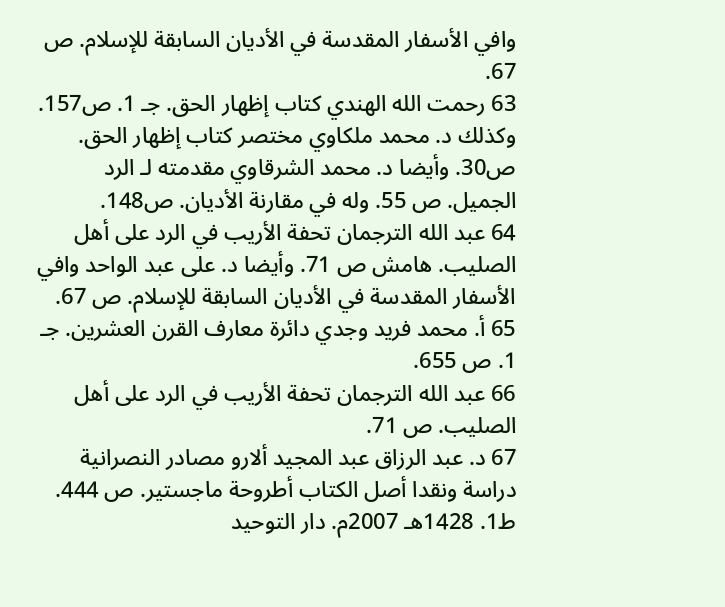وافي الأسفار المقدسة في الأديان السابقة للإسلام. ص 67.
63 رحمت الله الهندي كتاب إظهار الحق. جـ 1. ص157. وكذلك د. محمد ملكاوي مختصر كتاب إظهار الحق. ص30. وأيضا د. محمد الشرقاوي مقدمته لـ الرد الجميل. ص 55. وله في مقارنة الأديان. ص148.
64 عبد الله الترجمان تحفة الأريب في الرد على أهل الصليب. هامش ص 71. وأيضا د. على عبد الواحد وافي الأسفار المقدسة في الأديان السابقة للإسلام. ص 67.
65 أ. محمد فريد وجدي دائرة معارف القرن العشرين. جـ 1. ص 655.
66 عبد الله الترجمان تحفة الأريب في الرد على أهل الصليب. ص 71.
67 د. عبد الرزاق عبد المجيد ألارو مصادر النصرانية دراسة ونقدا أصل الكتاب أطروحة ماجستير. ص 444. ط1. 1428هـ 2007م. دار التوحيد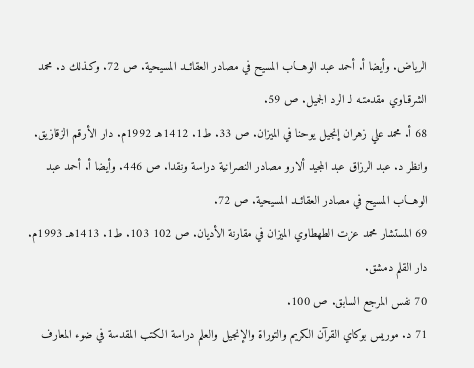الرياض. وأيضا أ. أحمد عبد الوهـــاب المسيح في مصادر العقائــد المسيحية. ص 72. وكـذلك د. محمد الشرقـاوي مقدمتـه لـ الرد الجميل. ص 59.
68 أ. محمد علي زهران إنجيل يوحنا في الميزان. ص 33. ط1. 1412هـ 1992م. دار الأرقم الزقازيق. وانظر د. عبد الرزاق عبد المجيد ألارو مصادر النصرانية دراسة ونقدا. ص 446. وأيضا أ. أحمد عبد الوهـــاب المسيح في مصادر العقائــد المسيحية. ص 72.
69 المستشار محمد عزت الطهطاوي الميزان في مقارنة الأديان. ص 102 103. ط1. 1413هـ 1993م. دار القلم دمشق.
70 نفس المرجع السابق. ص 100.
71 د. موريس بوكاي القرآن الكريم والتوراة والإنجيل والعلم دراسة الكتب المقدسة في ضوء المعارف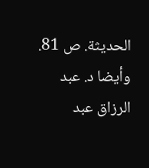الحديثة. ص 81. وأيضا د. عبد الرزاق عبد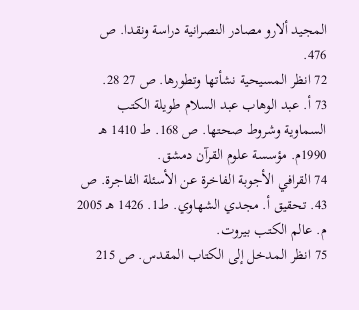المجيد ألارو مصادر النصرانية دراسة ونقدا. ص 476.
72 انظر المسيحية نشأتها وتطورها. ص 27 28.
73 أ. عبد الوهاب عبد السلام طويلة الكتب السماوية وشروط صحتها. ص 168. ط 1410 هـ 1990م. مؤسسة علوم القرآن دمشق.
74 القرافي الأجوبة الفاخرة عن الأسئلة الفاجرة. ص 43. تحقيق أ. مجدي الشهاوي. ط1. 1426 هـ 2005 م. عالم الكتب بيروت.
75 انظر المدخل إلى الكتاب المقدس. ص 215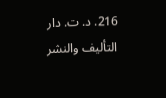216. د. ت. دار التأليف والنشر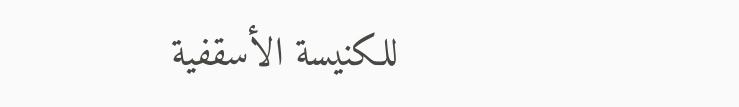للكنيسة الأسقفية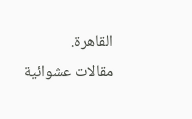القاهرة.
مقالات عشوائية